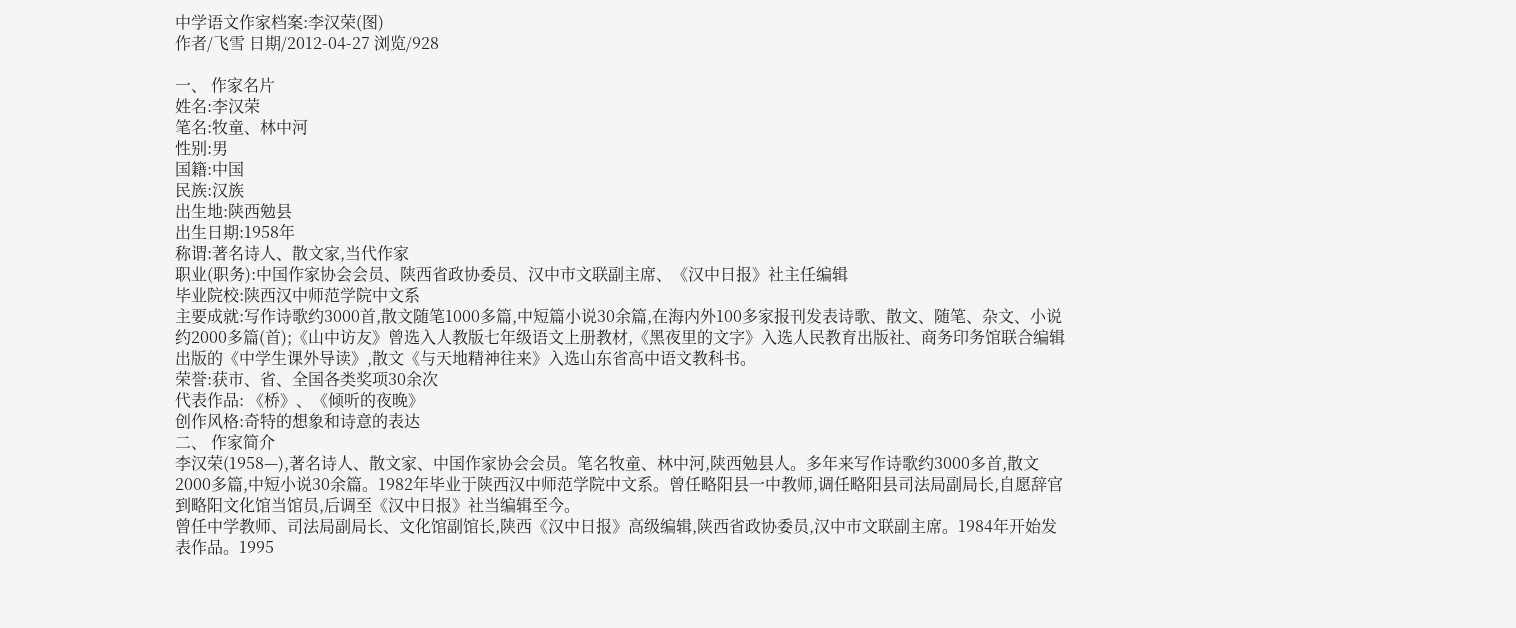中学语文作家档案:李汉荣(图)
作者/飞雪 日期/2012-04-27 浏览/928

一、 作家名片
姓名:李汉荣
笔名:牧童、林中河
性别:男
国籍:中国
民族:汉族
出生地:陕西勉县
出生日期:1958年
称谓:著名诗人、散文家,当代作家
职业(职务):中国作家协会会员、陕西省政协委员、汉中市文联副主席、《汉中日报》社主任编辑
毕业院校:陕西汉中师范学院中文系
主要成就:写作诗歌约3000首,散文随笔1000多篇,中短篇小说30余篇,在海内外100多家报刊发表诗歌、散文、随笔、杂文、小说约2000多篇(首);《山中访友》曾选入人教版七年级语文上册教材,《黑夜里的文字》入选人民教育出版社、商务印务馆联合编辑出版的《中学生课外导读》,散文《与天地精神往来》入选山东省高中语文教科书。
荣誉:获市、省、全国各类奖项30余次
代表作品: 《桥》、《倾听的夜晚》
创作风格:奇特的想象和诗意的表达
二、 作家简介
李汉荣(1958—),著名诗人、散文家、中国作家协会会员。笔名牧童、林中河,陕西勉县人。多年来写作诗歌约3000多首,散文2000多篇,中短小说30余篇。1982年毕业于陕西汉中师范学院中文系。曾任略阳县一中教师,调任略阳县司法局副局长,自愿辞官到略阳文化馆当馆员,后调至《汉中日报》社当编辑至今。
曾任中学教师、司法局副局长、文化馆副馆长,陕西《汉中日报》高级编辑,陕西省政协委员,汉中市文联副主席。1984年开始发表作品。1995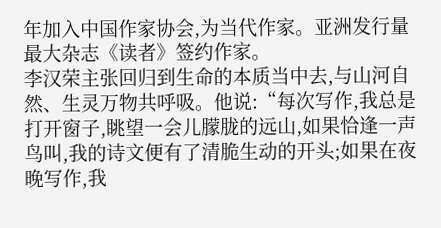年加入中国作家协会,为当代作家。亚洲发行量最大杂志《读者》签约作家。
李汉荣主张回归到生命的本质当中去,与山河自然、生灵万物共呼吸。他说:“每次写作,我总是打开窗子,眺望一会儿朦胧的远山,如果恰逢一声鸟叫,我的诗文便有了清脆生动的开头;如果在夜晚写作,我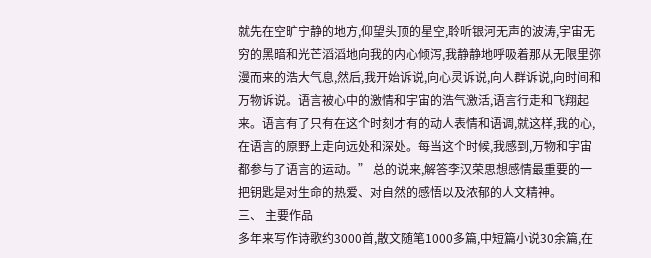就先在空旷宁静的地方,仰望头顶的星空,聆听银河无声的波涛,宇宙无穷的黑暗和光芒滔滔地向我的内心倾泻,我静静地呼吸着那从无限里弥漫而来的浩大气息,然后,我开始诉说,向心灵诉说,向人群诉说,向时间和万物诉说。语言被心中的激情和宇宙的浩气激活,语言行走和飞翔起来。语言有了只有在这个时刻才有的动人表情和语调,就这样,我的心,在语言的原野上走向远处和深处。每当这个时候,我感到,万物和宇宙都参与了语言的运动。” 总的说来,解答李汉荣思想感情最重要的一把钥匙是对生命的热爱、对自然的感悟以及浓郁的人文精神。
三、 主要作品
多年来写作诗歌约3000首,散文随笔1000多篇,中短篇小说30余篇,在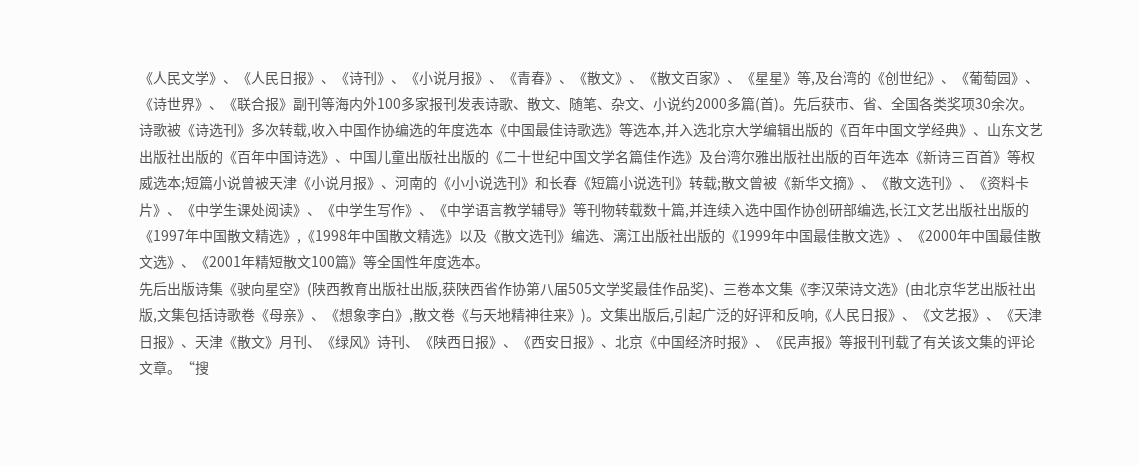《人民文学》、《人民日报》、《诗刊》、《小说月报》、《青春》、《散文》、《散文百家》、《星星》等,及台湾的《创世纪》、《葡萄园》、《诗世界》、《联合报》副刊等海内外100多家报刊发表诗歌、散文、随笔、杂文、小说约2000多篇(首)。先后获市、省、全国各类奖项30余次。诗歌被《诗选刊》多次转载,收入中国作协编选的年度选本《中国最佳诗歌选》等选本,并入选北京大学编辑出版的《百年中国文学经典》、山东文艺出版社出版的《百年中国诗选》、中国儿童出版社出版的《二十世纪中国文学名篇佳作选》及台湾尔雅出版社出版的百年选本《新诗三百首》等权威选本;短篇小说曾被天津《小说月报》、河南的《小小说选刊》和长春《短篇小说选刊》转载;散文曾被《新华文摘》、《散文选刊》、《资料卡片》、《中学生课处阅读》、《中学生写作》、《中学语言教学辅导》等刊物转载数十篇,并连续入选中国作协创研部编选,长江文艺出版社出版的《1997年中国散文精选》,《1998年中国散文精选》以及《散文选刊》编选、漓江出版社出版的《1999年中国最佳散文选》、《2000年中国最佳散文选》、《2001年精短散文100篇》等全国性年度选本。
先后出版诗集《驶向星空》(陕西教育出版社出版,获陕西省作协第八届505文学奖最佳作品奖)、三卷本文集《李汉荣诗文选》(由北京华艺出版社出版,文集包括诗歌卷《母亲》、《想象李白》,散文卷《与天地精神往来》)。文集出版后,引起广泛的好评和反响,《人民日报》、《文艺报》、《天津日报》、天津《散文》月刊、《绿风》诗刊、《陕西日报》、《西安日报》、北京《中国经济时报》、《民声报》等报刊刊载了有关该文集的评论文章。“搜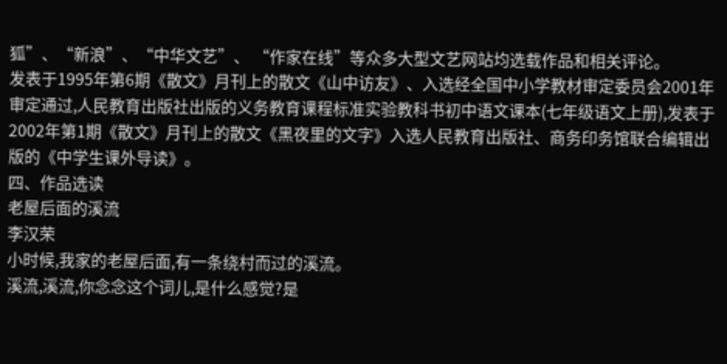狐”、“新浪”、“中华文艺”、 “作家在线”等众多大型文艺网站均选载作品和相关评论。
发表于1995年第6期《散文》月刊上的散文《山中访友》、入选经全国中小学教材审定委员会2001年审定通过,人民教育出版社出版的义务教育课程标准实验教科书初中语文课本(七年级语文上册),发表于2002年第1期《散文》月刊上的散文《黑夜里的文字》入选人民教育出版社、商务印务馆联合编辑出版的《中学生课外导读》。
四、作品选读
老屋后面的溪流
李汉荣
小时候,我家的老屋后面,有一条绕村而过的溪流。
溪流,溪流,你念念这个词儿,是什么感觉?是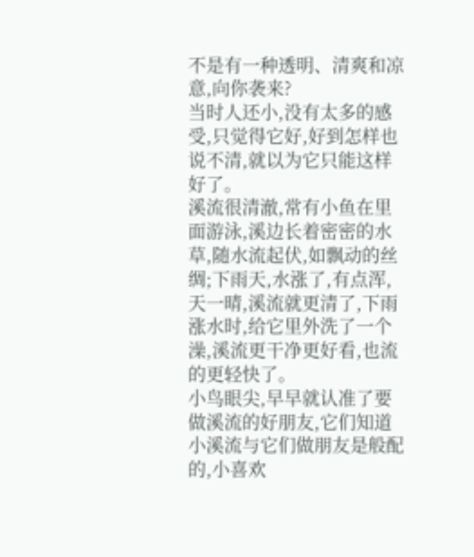不是有一种透明、清爽和凉意,向你袭来?
当时人还小,没有太多的感受,只觉得它好,好到怎样也说不清,就以为它只能这样好了。
溪流很清澈,常有小鱼在里面游泳,溪边长着密密的水草,随水流起伏,如飘动的丝绸;下雨天,水涨了,有点浑,天一晴,溪流就更清了,下雨涨水时,给它里外洗了一个澡,溪流更干净更好看,也流的更轻快了。
小鸟眼尖,早早就认准了要做溪流的好朋友,它们知道小溪流与它们做朋友是般配的,小喜欢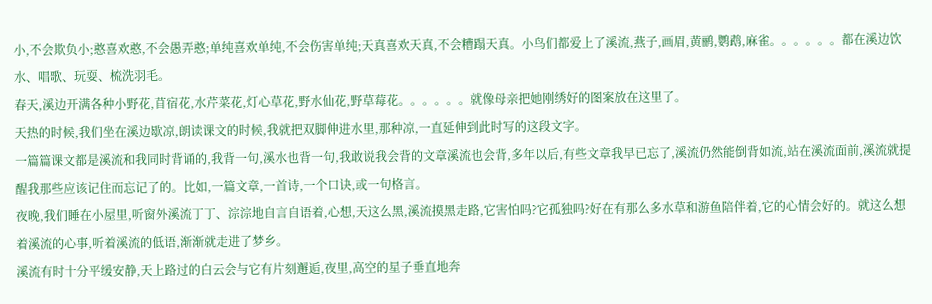小,不会欺负小;憨喜欢憨,不会愚弄憨;单纯喜欢单纯,不会伤害单纯;天真喜欢天真,不会糟蹋天真。小鸟们都爱上了溪流,燕子,画眉,黄鹂,鹦鹉,麻雀。。。。。。都在溪边饮水、唱歌、玩耍、梳洗羽毛。
春天,溪边开满各种小野花,苜宿花,水芹菜花,灯心草花,野水仙花,野草莓花。。。。。。就像母亲把她刚绣好的图案放在这里了。
天热的时候,我们坐在溪边歇凉,朗读课文的时候,我就把双脚伸进水里,那种凉,一直延伸到此时写的这段文字。
一篇篇课文都是溪流和我同时背诵的,我背一句,溪水也背一句,我敢说我会背的文章溪流也会背,多年以后,有些文章我早已忘了,溪流仍然能倒背如流,站在溪流面前,溪流就提醒我那些应该记住而忘记了的。比如,一篇文章,一首诗,一个口诀,或一句格言。
夜晚,我们睡在小屋里,听窗外溪流丁丁、淙淙地自言自语着,心想,天这么黑,溪流摸黑走路,它害怕吗?它孤独吗?好在有那么多水草和游鱼陪伴着,它的心情会好的。就这么想着溪流的心事,听着溪流的低语,渐渐就走进了梦乡。
溪流有时十分平缓安静,天上路过的白云会与它有片刻邂逅,夜里,高空的星子垂直地奔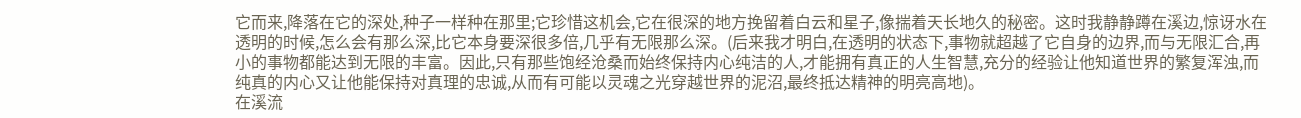它而来,降落在它的深处,种子一样种在那里;它珍惜这机会,它在很深的地方挽留着白云和星子,像揣着天长地久的秘密。这时我静静蹲在溪边,惊讶水在透明的时候,怎么会有那么深,比它本身要深很多倍,几乎有无限那么深。(后来我才明白,在透明的状态下,事物就超越了它自身的边界,而与无限汇合,再小的事物都能达到无限的丰富。因此,只有那些饱经沧桑而始终保持内心纯洁的人,才能拥有真正的人生智慧,充分的经验让他知道世界的繁复浑浊,而纯真的内心又让他能保持对真理的忠诚,从而有可能以灵魂之光穿越世界的泥沼,最终抵达精神的明亮高地)。
在溪流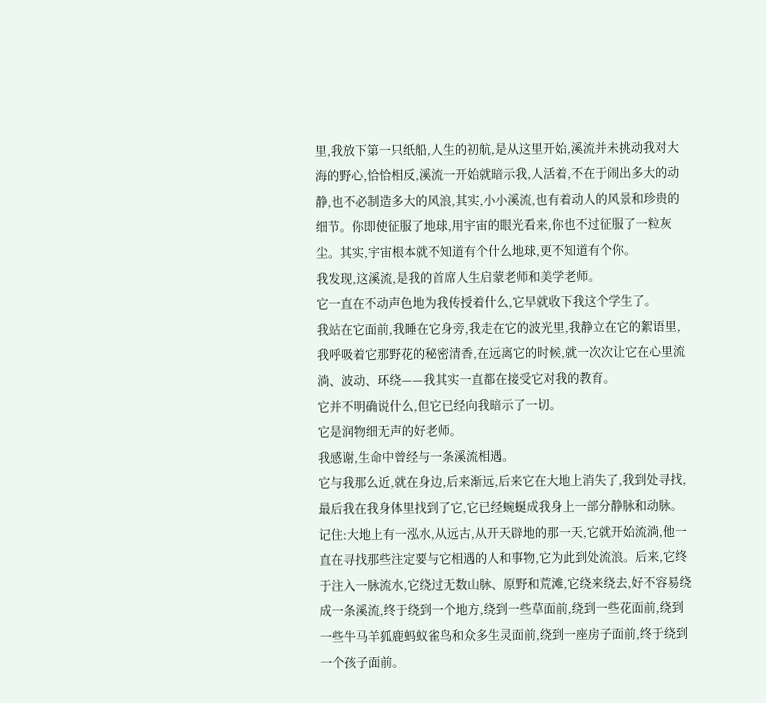里,我放下第一只纸船,人生的初航,是从这里开始,溪流并未挑动我对大海的野心,恰恰相反,溪流一开始就暗示我,人活着,不在于闹出多大的动静,也不必制造多大的风浪,其实,小小溪流,也有着动人的风景和珍贵的细节。你即使征服了地球,用宇宙的眼光看来,你也不过征服了一粒灰尘。其实,宇宙根本就不知道有个什么地球,更不知道有个你。
我发现,这溪流,是我的首席人生启蒙老师和美学老师。
它一直在不动声色地为我传授着什么,它早就收下我这个学生了。
我站在它面前,我睡在它身旁,我走在它的波光里,我静立在它的絮语里,我呼吸着它那野花的秘密清香,在远离它的时候,就一次次让它在心里流淌、波动、环绕——我其实一直都在接受它对我的教育。
它并不明确说什么,但它已经向我暗示了一切。
它是润物细无声的好老师。
我感谢,生命中曾经与一条溪流相遇。
它与我那么近,就在身边,后来渐远,后来它在大地上消失了,我到处寻找,最后我在我身体里找到了它,它已经蜿蜒成我身上一部分静脉和动脉。
记住:大地上有一泓水,从远古,从开天辟地的那一天,它就开始流淌,他一直在寻找那些注定要与它相遇的人和事物,它为此到处流浪。后来,它终于注入一脉流水,它绕过无数山脉、原野和荒滩,它绕来绕去,好不容易绕成一条溪流,终于绕到一个地方,绕到一些草面前,绕到一些花面前,绕到一些牛马羊狐鹿蚂蚁雀鸟和众多生灵面前,绕到一座房子面前,终于绕到一个孩子面前。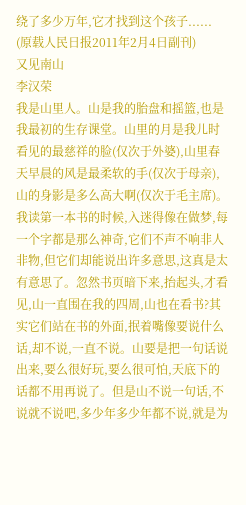绕了多少万年,它才找到这个孩子......
(原载人民日报2011年2月4日副刊)
又见南山
李汉荣
我是山里人。山是我的胎盘和摇篮,也是我最初的生存课堂。山里的月是我儿时看见的最慈祥的脸(仅次于外婆),山里春天早晨的风是最柔软的手(仅次于母亲),山的身影是多么高大啊(仅次于毛主席)。我读第一本书的时候,入迷得像在做梦,每一个字都是那么神奇,它们不声不响非人非物,但它们却能说出许多意思,这真是太有意思了。忽然书页暗下来,抬起头,才看见,山一直围在我的四周,山也在看书?其实它们站在书的外面,抿着嘴像要说什么话,却不说,一直不说。山要是把一句话说出来,要么很好玩,要么很可怕,天底下的话都不用再说了。但是山不说一句话,不说就不说吧,多少年多少年都不说,就是为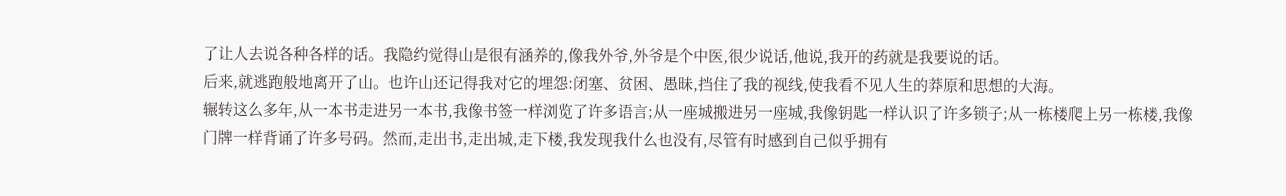了让人去说各种各样的话。我隐约觉得山是很有涵养的,像我外爷,外爷是个中医,很少说话,他说,我开的药就是我要说的话。
后来,就逃跑般地离开了山。也许山还记得我对它的埋怨:闭塞、贫困、愚昧,挡住了我的视线,使我看不见人生的莽原和思想的大海。
辗转这么多年,从一本书走进另一本书,我像书签一样浏览了许多语言;从一座城搬进另一座城,我像钥匙一样认识了许多锁子;从一栋楼爬上另一栋楼,我像门牌一样背诵了许多号码。然而,走出书,走出城,走下楼,我发现我什么也没有,尽管有时感到自己似乎拥有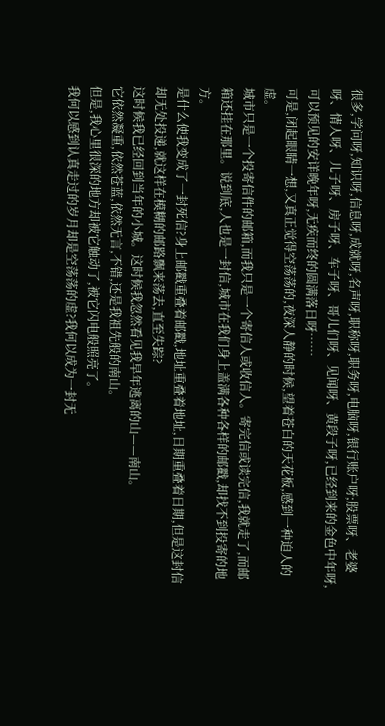很多,学问呀,知识呀,信息呀,成就呀,名声呀,职称呀,职务呀,电脑呀,银行账户呀;股票呀、老婆呀、情人呀、儿子呀、房子呀、车子呀、哥儿们呀、见闻呀、黄段子呀,已经到来的金色中年呀,可以预见的安详晚年呀,无疾而终的圆满落日呀……
可是,闭起眼睛一想,又真正觉得空荡荡的,夜深人静的时候,望着苍白的天花板,感到一种迫人的虚。
城市只是一个投寄信件的邮箱,而我只是一个寄信人或收信人。寄完信或读完信,我就走了,而邮箱还挂在那里。说到底,人也是一封信,城市在我们身上盖满各种各样的邮戳,却找不到投寄的地方。
是什么使我变成了一封死信?身上邮戳重叠着邮戳,地址重叠着地址,日期重叠着日期,但是这封信却无处投递,就这样在模糊的邮路飘来荡去,直至失踪?
这时候我已经回到当年的小城。这时候我忽然看见我早年逃离的山——南山。
它依然凝重,依然苍蓝,依然无言,不错,还是我祖先般的南山。
但是,我心里很深的地方却被它触动了,被它闪电般照亮了。
我何以感到认真走过的岁月却是空荡荡的虚?我何以成为一封无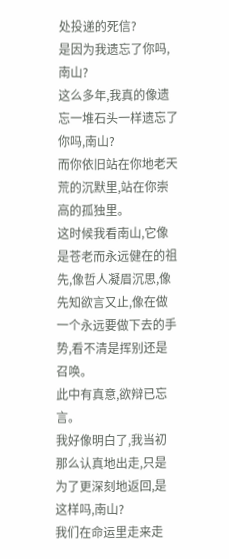处投递的死信?
是因为我遗忘了你吗,南山?
这么多年,我真的像遗忘一堆石头一样遗忘了你吗,南山?
而你依旧站在你地老天荒的沉默里,站在你崇高的孤独里。
这时候我看南山,它像是苍老而永远健在的祖先,像哲人凝眉沉思,像先知欲言又止,像在做一个永远要做下去的手势,看不清是挥别还是召唤。
此中有真意,欲辩已忘言。
我好像明白了,我当初那么认真地出走,只是为了更深刻地返回,是这样吗,南山?
我们在命运里走来走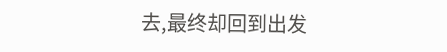去,最终却回到出发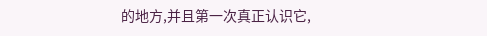的地方,并且第一次真正认识它,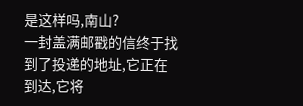是这样吗,南山?
一封盖满邮戳的信终于找到了投递的地址,它正在到达,它将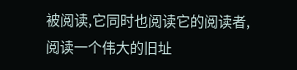被阅读,它同时也阅读它的阅读者,阅读一个伟大的旧址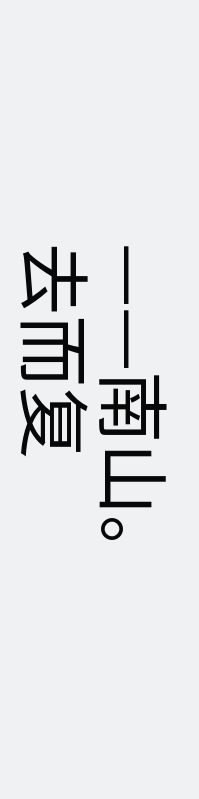——南山。
去而复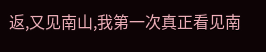返,又见南山,我第一次真正看见南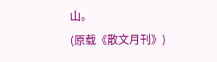山。
(原载《散文月刊》)